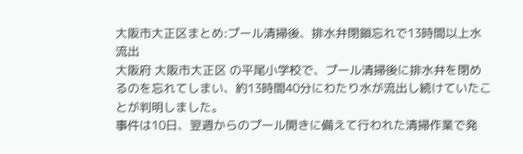大阪市大正区まとめ:プール清掃後、排水弁閉鎖忘れで13時間以上水流出
大阪府 大阪市大正区 の平尾小学校で、プール清掃後に排水弁を閉めるのを忘れてしまい、約13時間40分にわたり水が流出し続けていたことが判明しました。
事件は10日、翌週からのプール開きに備えて行われた清掃作業で発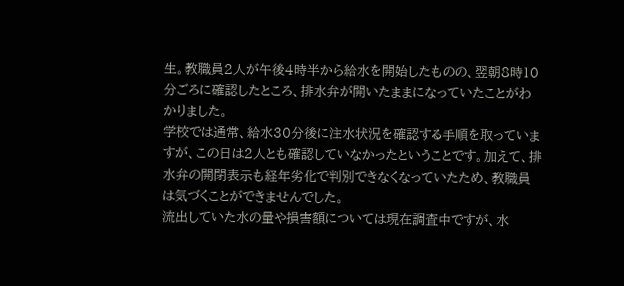生。教職員2人が午後4時半から給水を開始したものの、翌朝8時10分ごろに確認したところ、排水弁が開いたままになっていたことがわかりました。
学校では通常、給水30分後に注水状況を確認する手順を取っていますが、この日は2人とも確認していなかったということです。加えて、排水弁の開閉表示も経年劣化で判別できなくなっていたため、教職員は気づくことができませんでした。
流出していた水の量や損害額については現在調査中ですが、水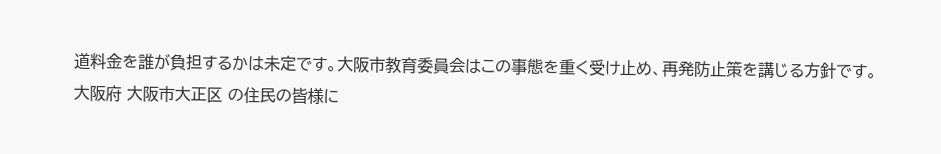道料金を誰が負担するかは未定です。大阪市教育委員会はこの事態を重く受け止め、再発防止策を講じる方針です。
大阪府 大阪市大正区 の住民の皆様に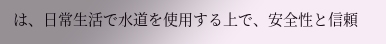は、日常生活で水道を使用する上で、安全性と信頼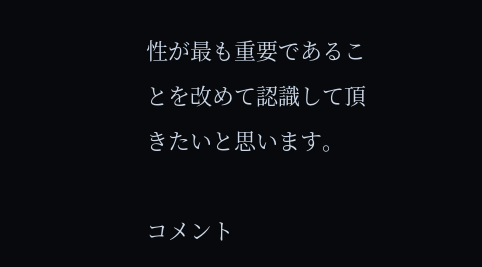性が最も重要であることを改めて認識して頂きたいと思います。

コメント